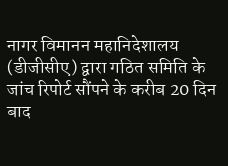नागर विमानन महानिदेशालय (डीजीसीए) द्वारा गठित समिति के जांच रिपोर्ट सौंपने के करीब 20 दिन बाद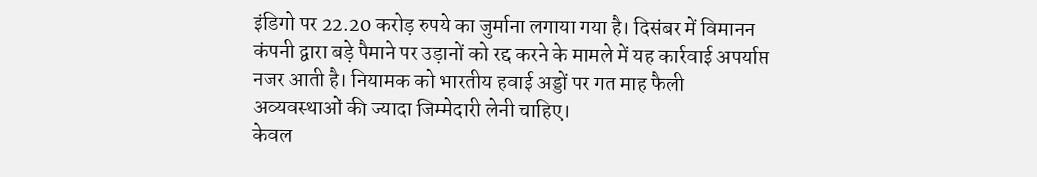इंडिगो पर 22.20 करोड़ रुपये का जुर्माना लगाया गया है। दिसंबर में विमानन कंपनी द्वारा बड़े पैमाने पर उड़ानों को रद्द करने के मामले में यह कार्रवाई अपर्याप्त नजर आती है। नियामक को भारतीय हवाई अड्डों पर गत माह फैली अव्यवस्थाओं की ज्यादा जिम्मेदारी लेनी चाहिए।
केवल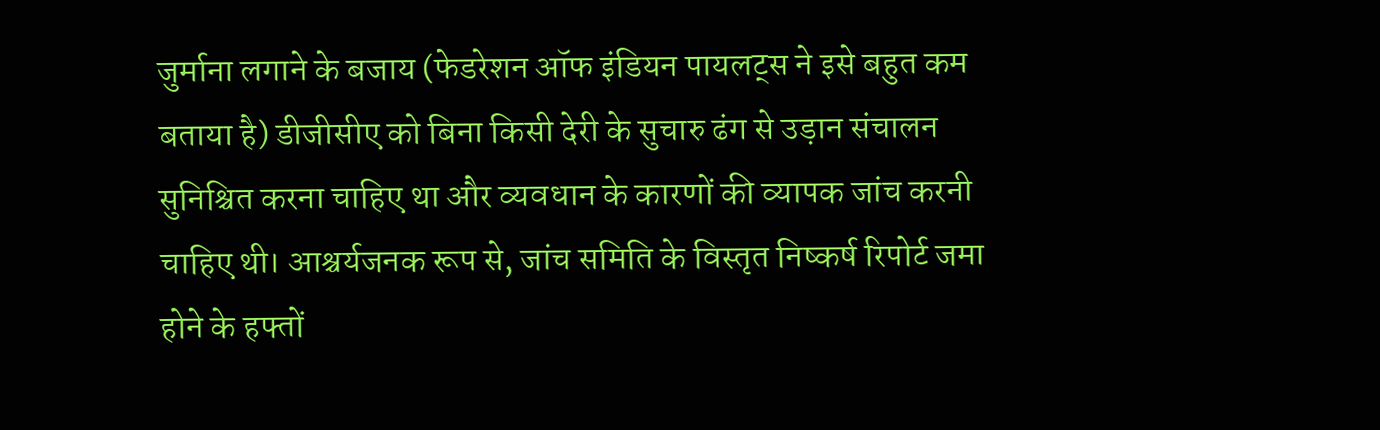जुर्माना लगाने के बजाय (फेडरेशन ऑफ इंडियन पायलट्स ने इसे बहुत कम बताया है) डीजीसीए को बिना किसी देरी के सुचारु ढंग से उड़ान संचालन सुनिश्चित करना चाहिए था और व्यवधान के कारणों की व्यापक जांच करनी चाहिए थी। आश्चर्यजनक रूप से, जांच समिति के विस्तृत निष्कर्ष रिपोर्ट जमा होने के हफ्तों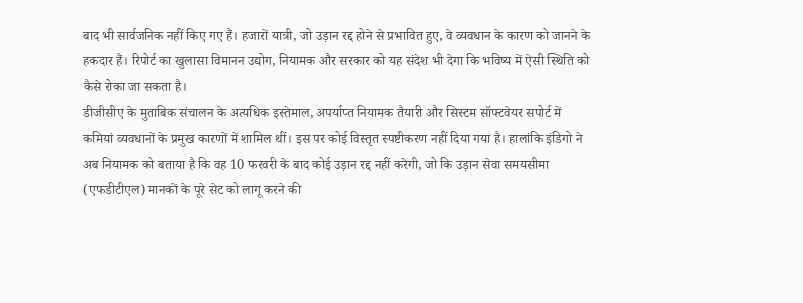बाद भी सार्वजनिक नहीं किए गए हैं। हजारों यात्री, जो उड़ान रद्द होने से प्रभावित हुए, वे व्यवधान के कारण को जानने के हकदार हैं। रिपोर्ट का खुलासा विमानन उद्योग, नियामक और सरकार को यह संदेश भी देगा कि भविष्य में ऐसी स्थिति को कैसे रोका जा सकता है।
डीजीसीए के मुताबिक संचालन के अत्यधिक इस्तेमाल, अपर्याप्त नियामक तैयारी और सिस्टम सॉफ्टवेयर सपोर्ट में कमियां व्यवधानों के प्रमुख कारणों में शामिल थीं। इस पर कोई विस्तृत स्पष्टीकरण नहीं दिया गया है। हालांकि इंडिगो ने अब नियामक को बताया है कि वह 10 फरवरी के बाद कोई उड़ान रद्द नहीं करेगी, जो कि उड़ान सेवा समयसीमा (एफडीटीएल) मानकों के पूरे सेट को लागू करने की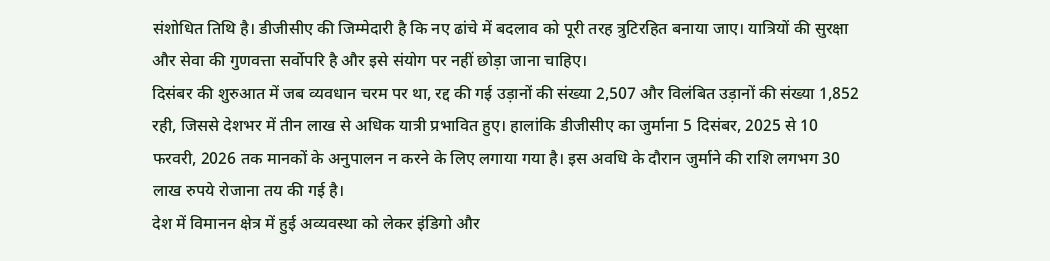संशोधित तिथि है। डीजीसीए की जिम्मेदारी है कि नए ढांचे में बदलाव को पूरी तरह त्रुटिरहित बनाया जाए। यात्रियों की सुरक्षा और सेवा की गुणवत्ता सर्वोपरि है और इसे संयोग पर नहीं छोड़ा जाना चाहिए।
दिसंबर की शुरुआत में जब व्यवधान चरम पर था, रद्द की गई उड़ानों की संख्या 2,507 और विलंबित उड़ानों की संख्या 1,852 रही, जिससे देशभर में तीन लाख से अधिक यात्री प्रभावित हुए। हालांकि डीजीसीए का जुर्माना 5 दिसंबर, 2025 से 10 फरवरी, 2026 तक मानकों के अनुपालन न करने के लिए लगाया गया है। इस अवधि के दौरान जुर्माने की राशि लगभग 30 लाख रुपये रोजाना तय की गई है।
देश में विमानन क्षेत्र में हुई अव्यवस्था को लेकर इंडिगो और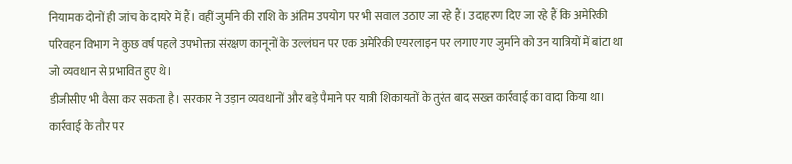नियामक दोनों ही जांच के दायरे में हैं। वहीं जुर्माने की राशि के अंतिम उपयोग पर भी सवाल उठाए जा रहे हैं। उदाहरण दिए जा रहे हैं कि अमेरिकी परिवहन विभाग ने कुछ वर्ष पहले उपभोक्ता संरक्षण कानूनों के उल्लंघन पर एक अमेरिकी एयरलाइन पर लगाए गए जुर्माने को उन यात्रियों में बांटा था जो व्यवधान से प्रभावित हुए थे।
डीजीसीए भी वैसा कर सकता है। सरकार ने उड़ान व्यवधानों और बड़े पैमाने पर यात्री शिकायतों के तुरंत बाद सख्त कार्रवाई का वादा किया था। कार्रवाई के तौर पर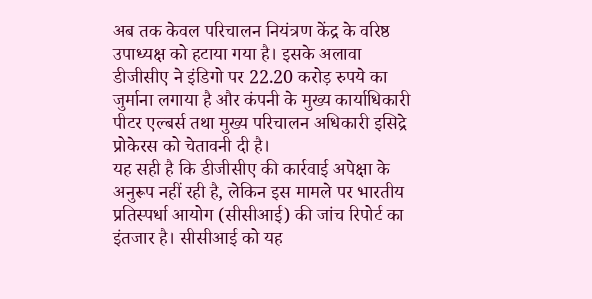अब तक केवल परिचालन नियंत्रण केंद्र के वरिष्ठ उपाध्यक्ष को हटाया गया है। इसके अलावा डीजीसीए ने इंडिगो पर 22.20 करोड़ रुपये का जुर्माना लगाया है और कंपनी के मुख्य कार्याधिकारी पीटर एल्बर्स तथा मुख्य परिचालन अधिकारी इसिद्रे प्रोकेरस को चेतावनी दी है।
यह सही है कि डीजीसीए की कार्रवाई अपेक्षा के अनुरूप नहीं रही है, लेकिन इस मामले पर भारतीय प्रतिस्पर्धा आयोग (सीसीआई) की जांच रिपोर्ट का इंतजार है। सीसीआई को यह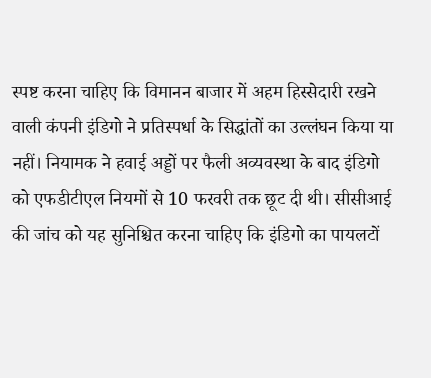स्पष्ट करना चाहिए कि विमानन बाजार में अहम हिस्सेदारी रखने वाली कंपनी इंडिगो ने प्रतिस्पर्धा के सिद्धांतों का उल्लंघन किया या नहीं। नियामक ने हवाई अड्डों पर फैली अव्यवस्था के बाद इंडिगो को एफडीटीएल नियमों से 10 फरवरी तक छूट दी थी। सीसीआई की जांच को यह सुनिश्चित करना चाहिए कि इंडिगो का पायलटों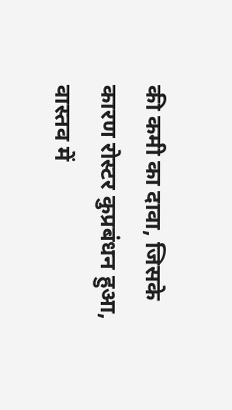की कमी का दावा, जिसके कारण रोस्टर कुप्रबंधन हुआ, वास्तव में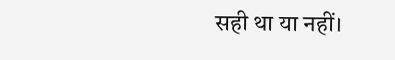सही था या नहीं।